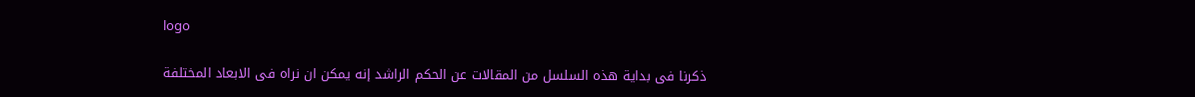logo

ذكرنا فى بداية هذه السلسل من المقالات عن الحكم الراشد إنه يمكن ان نراه فى الابعاد المختلفة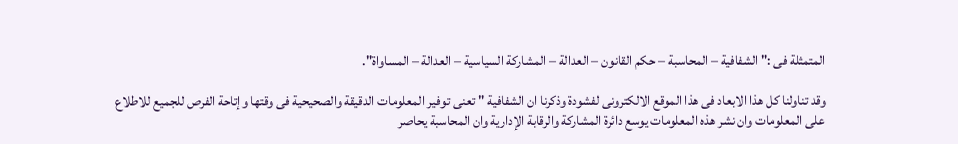المتمثلة فى :" الشفافية – المحاسبة – حكم القانون – العدالة – المشاركة السياسية – العدالة – المساواة".

وقد تناولنا كل هذا الابعاد فى هذا الموقع الالكترونى لفشودة وذكرنا ان الشفافية " تعنى توفير المعلومات الدقيقة والصحيحية فى وقتها وإتاحة الفرص للجميع للاطلاع على المعلومات وان نشر هذه المعلومات يوسع دائرة المشاركة والرقابة الإدارية وان المحاسبة يحاصر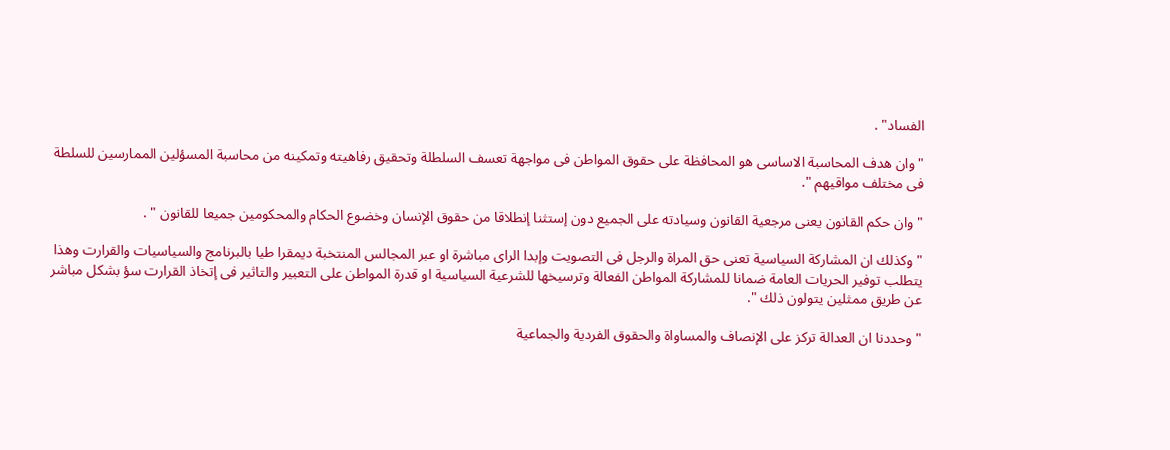الفساد" .

" وان هدف المحاسبة الاساسى هو المحافظة على حقوق المواطن فى مواجهة تعسف السلطلة وتحقيق رفاهيته وتمكينه من محاسبة المسؤلين الممارسين للسلطة فى مختلف مواقيهم ".

" وان حكم القانون يعنى مرجعية القانون وسيادته على الجميع دون إستثنا إنطلاقا من حقوق الإنسان وخضوع الحكام والمحكومين جميعا للقانون " .

" وكذلك ان المشاركة السياسية تعنى حق المراة والرجل فى التصويت وإبدا الراى مباشرة او عبر المجالس المنتخبة ديمقرا طيا بالبرنامج والسياسيات والقرارت وهذا يتطلب توفير الحريات العامة ضمانا للمشاركة المواطن الفعالة وترسيخها للشرعية السياسية او قدرة المواطن على التعبير والتاثير فى إتخاذ القرارت سؤ بشكل مباشر عن طريق ممثلين يتولون ذلك ".

" وحددنا ان العدالة تركز على الإنصاف والمساواة والحقوق الفردية والجماعية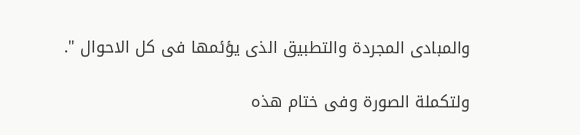والمبادى المجردة والتطبيق الذى يؤئمها فى كل الاحوال ".

ولتكملة الصورة وفى ختام هذه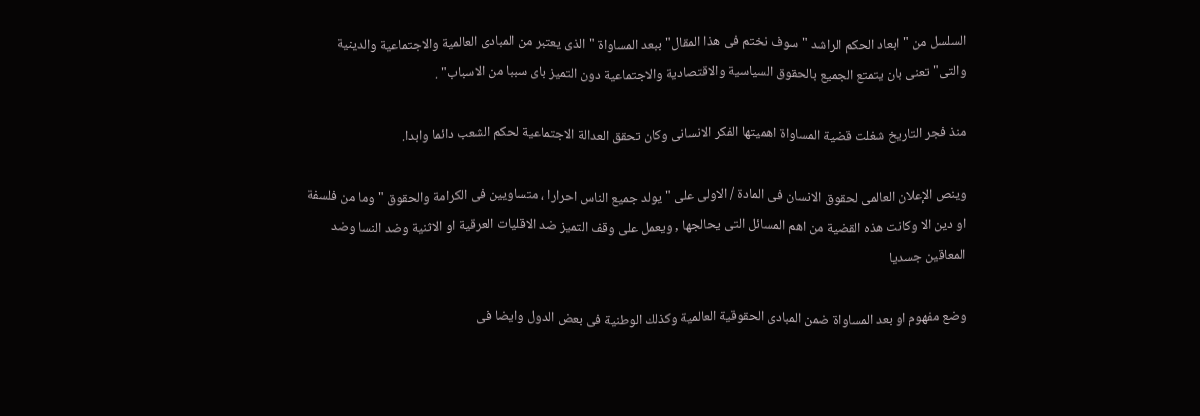السلسل من " ابعاد الحكم الراشد " سوف نختم فى هذا المقال" ببعد المساواة " الذى يعتبر من المبادى العالمية والاجتماعية والدينية والتى" تعنى بان يتمتع الجميع بالحقوق السياسية والاقتصادية والاجتماعية دون التميز باى سببا من الاسباب" .

منذ فجر التاريخ شغلت قضية المساواة اهميتها الفكر الانسانى وكان تحقق العدالة الاجتماعية لحكم الشعب دائما وابدا.

وينص الإعلان العالمى لحقوق الانسان فى المادة / الاولى على " يولد جميع الناس احرارا ، متساويين فى الكرامة والحقوق " وما من فلسفة او دين الا وكانت هذه القضية من اهم المسائل التى يحالجها , ويعمل على وقف التميز ضد الاقليات العرقية او الاثنية وضد النسا وضد المعاقين جسديا

وضع مفهوم او بعد المساواة ضمن المبادى الحقوقية العالمية وكذلك الوطنية فى بعض الدول وايضا فى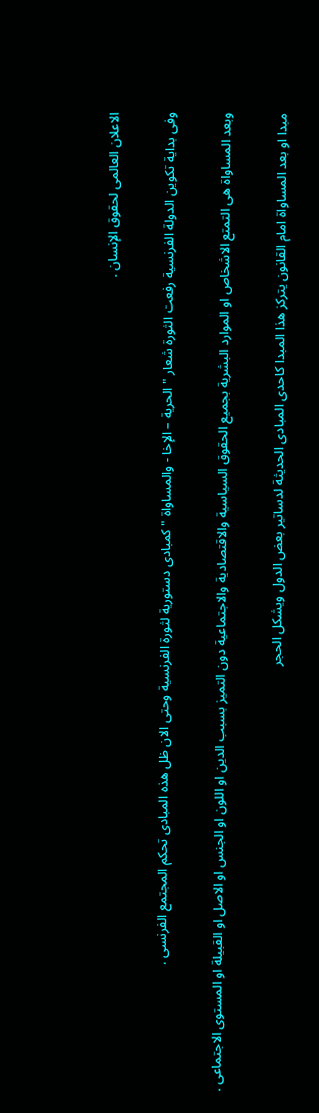الاعلان العالمى لحقوق الإنسان .

وفى بداية تكوين الدولة الفرنسية رفعت الثورة شعار " الحرية – الإخا - والمساواة " كمبادى دستورية لثورة الفرنسية وحتى الان ظل هذه المبادى تحكم المجتمع الفرنسى .

وبعد المساواة هى التمتع الاشخاص او الموارد البشرية بجميع الحقوق السياسية والاقتصادية والاجتماعية دون التميز بسبب الدين او اللون او الجنس او الاصل او القبيلة او المستوى الاجتماعى .

مبدا او بعد المساواة امام القانون يتركز هذا المبدا كاحدى المبادى الحديثة لدساتير بعض الدول ويشكل الحجر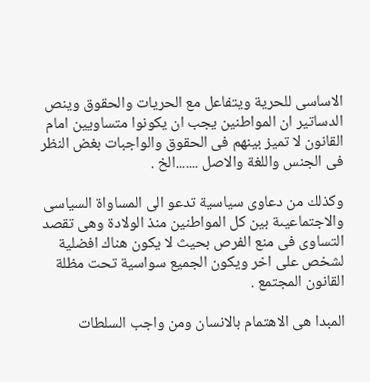الاساسى للحرية ويتفاعل مع الحريات والحقوق وينص الدساتير ان المواطنين يجب ان يكونوا متساويين امام القانون لا تميز بينهم فى الحقوق والواجبات بغض النظر فى الجنس واللغة والاصل .......الخ .

وكذلك من دعاوى سياسية تدعو الى المساواة السياسى والاجتماعيىة بين كل المواطنين منذ الولادة وهى تقصد التساوى فى منع الفرص بحيث لا يكون هناك افضلية لشخص على اخر ويكون الجميع سواسية تحت مظلة القانون المجتمع .

المبدا هى الاهتمام بالانسان ومن واجب السلطات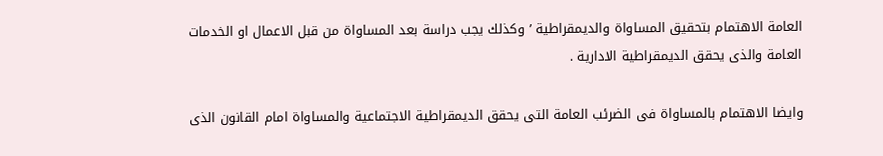العامة الاهتمام بتحقيق المساواة والديمقراطية ’ وكذلك يجب دراسة بعد المساواة من قبل الاعمال او الخدمات العامة والذى يحقق الديمقراطية الادارية .

وايضا الاهتمام بالمساواة فى الضرئب العامة التى يحقق الديمقراطية الاجتماعية والمساواة امام القانون الذى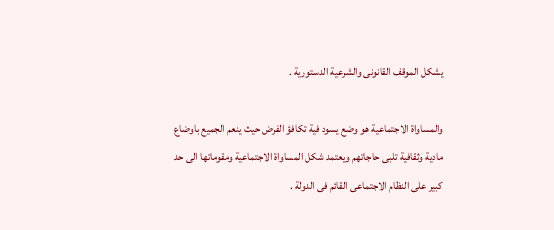يشكل الموقف القانونى والشرعية الدستورية .

والمساواة الاجتماعية هو وضع يسود فية تكافؤ الفرض حيث ينعم الجميع باوضاع مادية وثقافية تلبى حاجاتهم ويعتمد شكل المساواة الاجتماعية ومقوماتها الى حد كبير على النظام الاجتماعى القائم فى الدولة .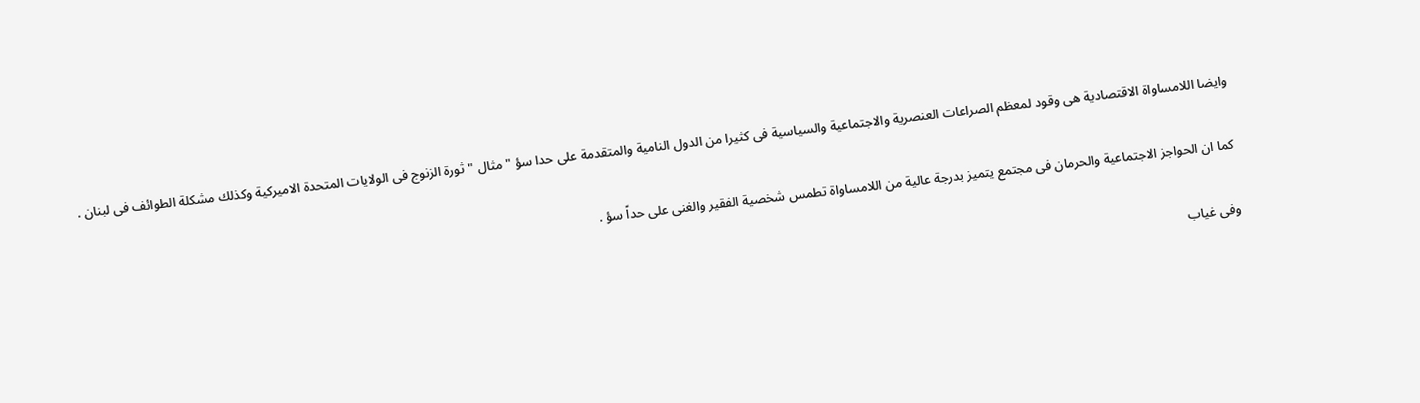وايضا اللامساواة الاقتصادية هى وقود لمعظم الصراعات العنصرية والاجتماعية والسياسية فى كثيرا من الدول النامية والمتقدمة على حدا سؤ " مثال " ثورة الزنوج فى الولايات المتحدة الاميركية وكذلك مشكلة الطوائف فى لبنان .

كما ان الحواجز الاجتماعية والحرمان فى مجتمع يتميز بدرجة عالية من اللامساواة تطمس شخصية الفقير والغنى على حداً سؤ .

وفى غياب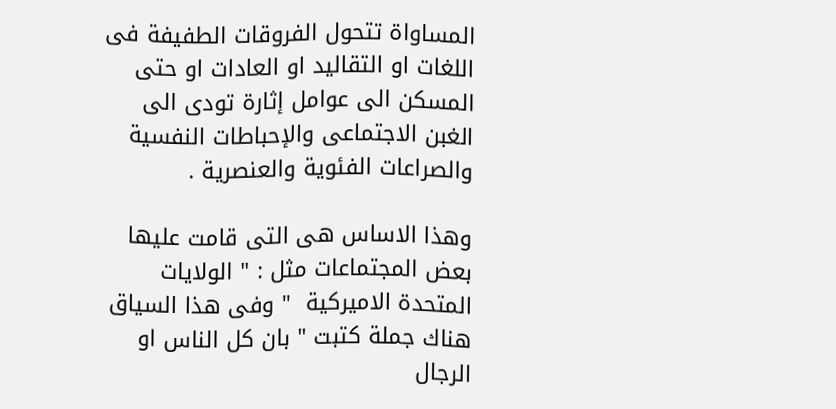المساواة تتحول الفروقات الطفيفة فى اللغات او التقاليد او العادات او حتى المسكن الى عوامل إثارة تودى الى الغبن الاجتماعى والإحباطات النفسية والصراعات الفئوية والعنصرية .

وهذا الاساس هى التى قامت عليها بعض المجتماعات مثل : " الولايات المتحدة الاميركية  " وفى هذا السياق هناك جملة كتبت " بان كل الناس او الرجال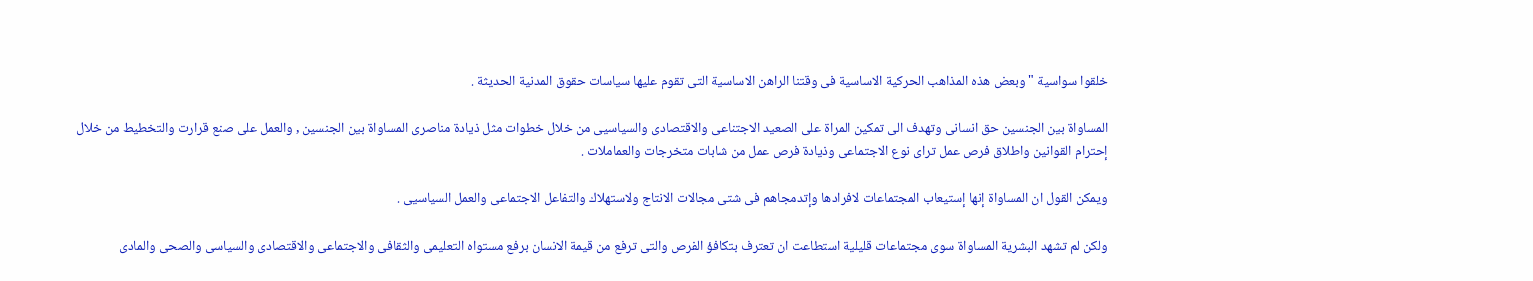خلقوا سواسية " وبعض هذه المذاهب الحركية الاساسية فى وقتنا الراهن الاساسية التى تقوم عليها سياسات حقوق المدنية الحديثة .

المساواة بين الجنسين حق انسانى وتهدف الى تمكين المراة على الصعيد الاجتناعى والاقتصادى والسياسيى من خلال خطوات مثل ذيادة مناصرى المساواة بين الجنسين , والعمل على صنع قرارت والتخطيط من خلال إحترام القوانين واطلاق فرص عمل تراى نوع الاجتماعى وذيادة فرص عمل من شابات متخرجات والعماملات .

ويمكن القول ان المساواة إنها إستيعاب المجتماعات لافرادها وإتدمجاهم فى شتى مجالات الانتاج ولاستهلاك والتفاعل الاجتماعى والعمل السياسيى .

ولكن لم تشهد البشرية المساواة سوى مجتماعات قليلية استطاعت ان تعترف بتكافؤ الفرص والتى ترفع من قيمة الانسان برفع مستواه التعليمى والثقافى والاجتماعى والاقتصادى والسياسى والصحى والمادى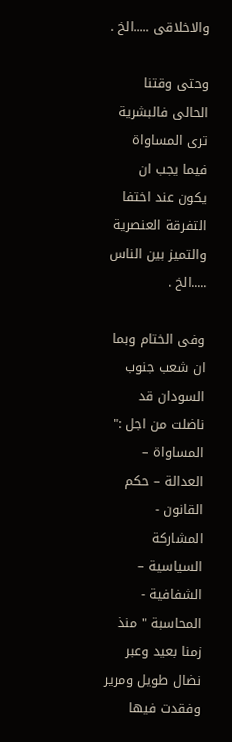والاخلاقى .....الخ .

وحتى وقتنا الحالى فالبشرية ترى المساواة فيما يجب ان يكون عند اختفا التفرقة العنصرية والتميز بين الناس .....الخ .

وفى الختام وبما ان شعب جنوب السودان قد ناضلت من اجل :" المساواة – العدالة – حكم القانون - المشاركة السياسية – الشفافية - المحاسبة " منذ زمنا بعيد وعبر نضال طويل ومرير وفقدت فيها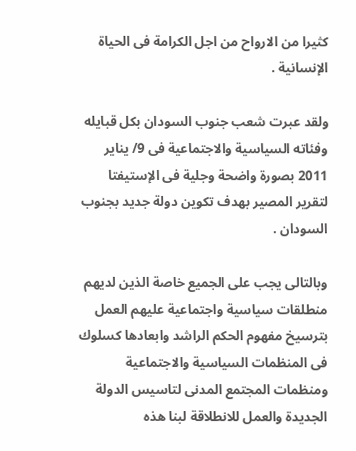كثيرا من الارواح من اجل الكرامة فى الحياة الإنسانية .

ولقد عبرت شعب جنوب السودان بكل قبايله وفئاته السياسية والاجتماعية فى 9/ يناير 2011 بصورة واضحة وجلية فى الإستيفتا لتقرير المصير بهدف تكوين دولة جديد بجنوب السودان .

وبالتالى يجب على الجميع خاصة الذين لديهم منطلقات سياسية واجتماعية عليهم العمل بترسيخ مفهوم الحكم الراشد وابعادها كسلوك فى المنظمات السياسية والاجتماعية ومنظمات المجتمع المدنى لتاسيس الدولة الجديدة والعمل للانطلاقة لبنا هذه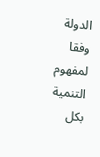الدولة وفقا لمفهوم التنمية بكل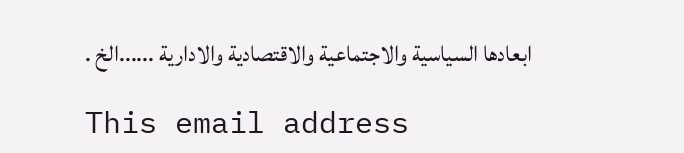ابعادها السياسية والاجتماعية والاقتصادية والادارية ......الخ .

This email address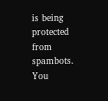is being protected from spambots. You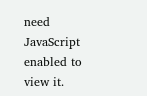need JavaScript enabled to view it.